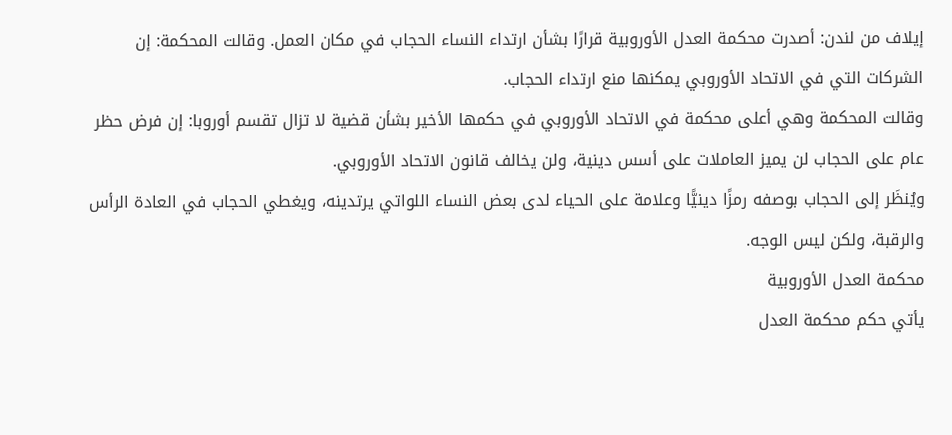إيلاف من لندن: أصدرت محكمة العدل الأوروبية قرارًا بشأن ارتداء النساء الحجاب في مكان العمل. وقالت المحكمة: إن الشركات التي في الاتحاد الأوروبي يمكنها منع ارتداء الحجاب.
وقالت المحكمة وهي أعلى محكمة في الاتحاد الأوروبي في حكمها الأخير بشأن قضية لا تزال تقسم أوروبا: إن فرض حظر عام على الحجاب لن يميز العاملات على أسس دينية، ولن يخالف قانون الاتحاد الأوروبي.
ويُنظَر إلى الحجاب بوصفه رمزًا دينيًّا وعلامة على الحياء لدى بعض النساء اللواتي يرتدينه، ويغطي الحجاب في العادة الرأس والرقبة، ولكن ليس الوجه.
محكمة العدل الأوروبية
يأتي حكم محكمة العدل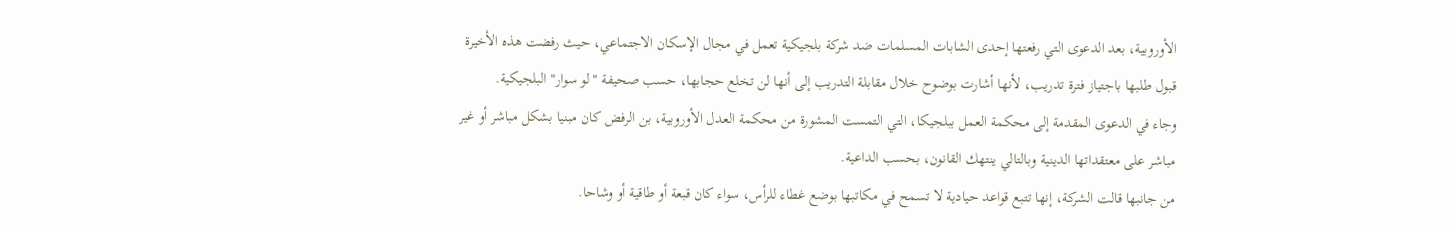الأوروبية، بعد الدعوى التي رفعتها إحدى الشابات المسلمات ضد شركة بلجيكية تعمل في مجال الإسكان الاجتماعي، حيث رفضت هذه الأخيرة قبول طلبها باجتياز فترة تدريب، لأنها أشارت بوضوح خلال مقابلة التدريب إلى أنها لن تخلع حجابها، حسب صحيفة "لو سوار" البلجيكية.
وجاء في الدعوى المقدمة إلى محكمة العمل ببلجيكا، التي التمست المشورة من محكمة العدل الأوروبية، بن الرفض كان مبنيا بشكل مباشر أو غير مباشر على معتقداتها الدينية وبالتالي ينتهك القانون، بحسب الداعية.
من جانبها قالت الشركة، إنها تتبع قواعد حيادية لا تسمح في مكاتبها بوضع غطاء للرأس، سواء كان قبعة أو طاقية أو وشاحا.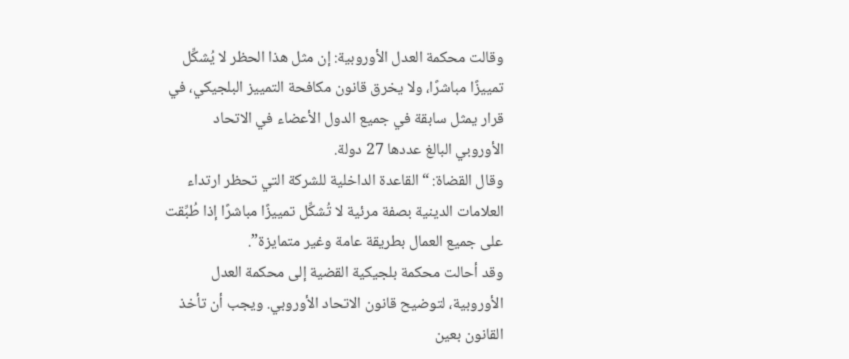وقالت محكمة العدل الأوروبية: إن مثل هذا الحظر لا يُشكِّل تمييزًا مباشرًا، ولا يخرق قانون مكافحة التمييز البلجيكي، في قرار يمثل سابقة في جميع الدول الأعضاء في الاتحاد الأوروبي البالغ عددها 27 دولة.
وقال القضاة: “القاعدة الداخلية للشركة التي تحظر ارتداء العلامات الدينية بصفة مرئية لا تُشكِّل تمييزًا مباشرًا إذا طُبِّقت على جميع العمال بطريقة عامة وغير متمايزة”.
وقد أحالت محكمة بلجيكية القضية إلى محكمة العدل الأوروبية، لتوضيح قانون الاتحاد الأوروبي. ويجب أن تأخذ القانون بعين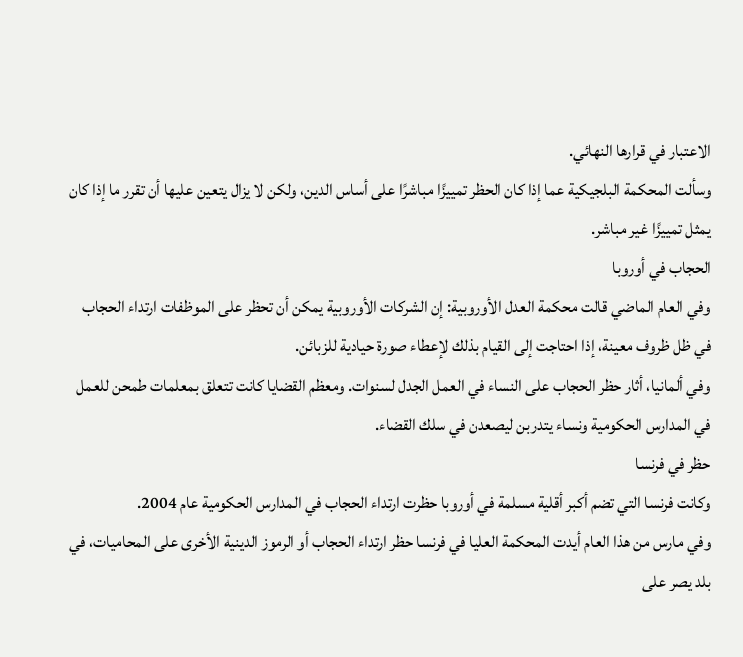الاعتبار في قرارها النهائي.
وسألت المحكمة البلجيكية عما إذا كان الحظر تمييزًا مباشرًا على أساس الدين، ولكن لا يزال يتعين عليها أن تقرر ما إذا كان يمثل تمييزًا غير مباشر.
الحجاب في أوروبا
وفي العام الماضي قالت محكمة العدل الأوروبية: إن الشركات الأوروبية يمكن أن تحظر على الموظفات ارتداء الحجاب في ظل ظروف معينة، إذا احتاجت إلى القيام بذلك لإعطاء صورة حيادية للزبائن.
وفي ألمانيا، أثار حظر الحجاب على النساء في العمل الجدل لسنوات. ومعظم القضايا كانت تتعلق بمعلمات طمحن للعمل في المدارس الحكومية ونساء يتدربن ليصعدن في سلك القضاء.
حظر في فرنسا
وكانت فرنسا التي تضم أكبر أقلية مسلمة في أوروبا حظرت ارتداء الحجاب في المدارس الحكومية عام 2004.
وفي مارس من هذا العام أيدت المحكمة العليا في فرنسا حظر ارتداء الحجاب أو الرموز الدينية الأخرى على المحاميات، في بلد يصر على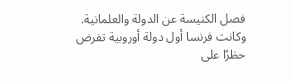فصل الكنيسة عن الدولة والعلمانية.
وكانت فرنسا أول دولة أوروبية تفرض حظرًا على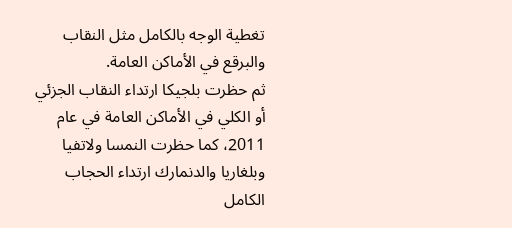تغطية الوجه بالكامل مثل النقاب والبرقع في الأماكن العامة.
ثم حظرت بلجيكا ارتداء النقاب الجزئي أو الكلي في الأماكن العامة في عام 2011، كما حظرت النمسا ولاتفيا وبلغاريا والدنمارك ارتداء الحجاب الكامل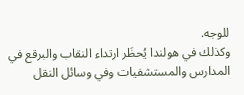للوجه.
وكذلك في هولندا يُحظَر ارتداء النقاب والبرقع في المدارس والمستشفيات وفي وسائل النقل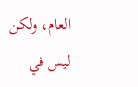العام، ولكن ليس في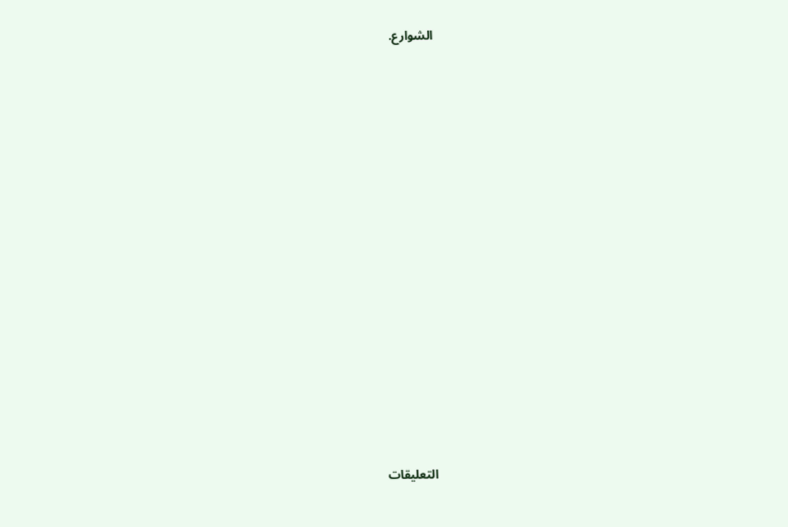الشوارع.

















التعليقات